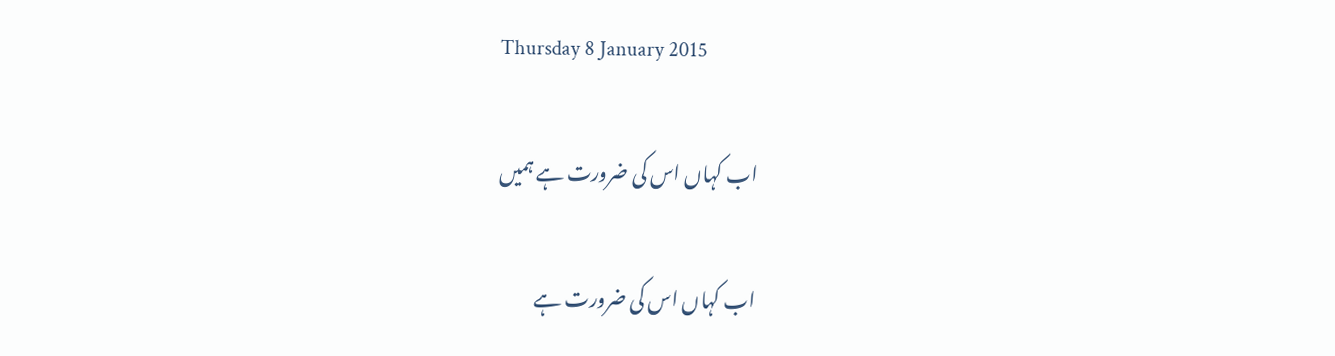Thursday 8 January 2015

اب کہاں اس کی ضرورت ہے ہمیں

اب کہاں اس کی ضرورت ہے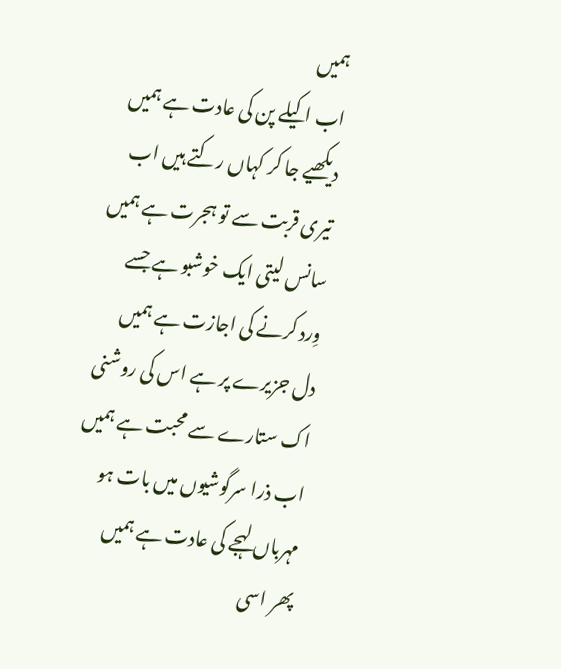ہمیں
اب اکیلے پن کی عادت ہے ہمیں
دیکھیے جا کر کہاں رکتے ہیں اب
تیری قربت سے تو ہجرت ہے ہمیں
سانس لیتی ایک خوشبو ہے جسے
وِرد کرنے کی اجازت ہے ہمیں
دل جزیرے پر ہے اس کی روشنی
اک ستارے سے محبت ہے ہمیں
اب ذرا سرگوشیوں میں بات ہو
مہرباں لہجے کی عادت ہے ہمیں
پھر اسی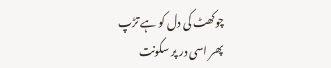چوکھٹ کی دل کو ہے تڑپ
پھر اسی در پر سکونت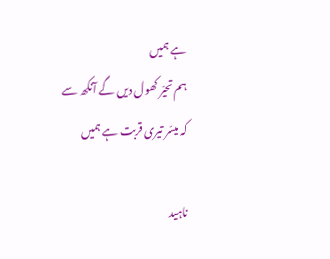ہے ہمیں
ہم تحیّر کھول دیں گے آنکھ سے
کہ میسّر تیری قربت ہے ہمیں

ناہید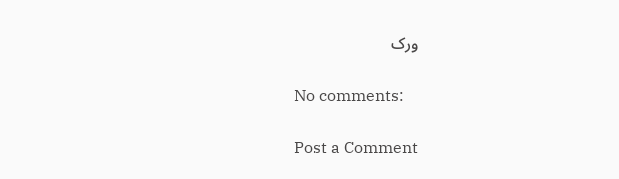ورک

No comments:

Post a Comment